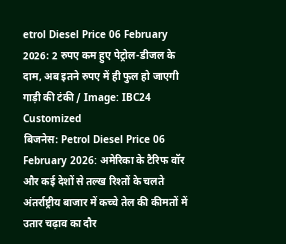etrol Diesel Price 06 February 2026: 2 रुपए कम हुए पेट्रोल-डीजल के दाम, अब इतने रुपए में ही फुल हो जाएगी गाड़ी की टंकी / Image: IBC24 Customized
बिजनेस: Petrol Diesel Price 06 February 2026: अमेरिका के टैरिफ वॉर और कई देशों से तल्ख रिश्तों के चलते अंतर्राष्ट्रीय बाजार में कच्चे तेल की कीमतों में उतार चढ़ाव का दौर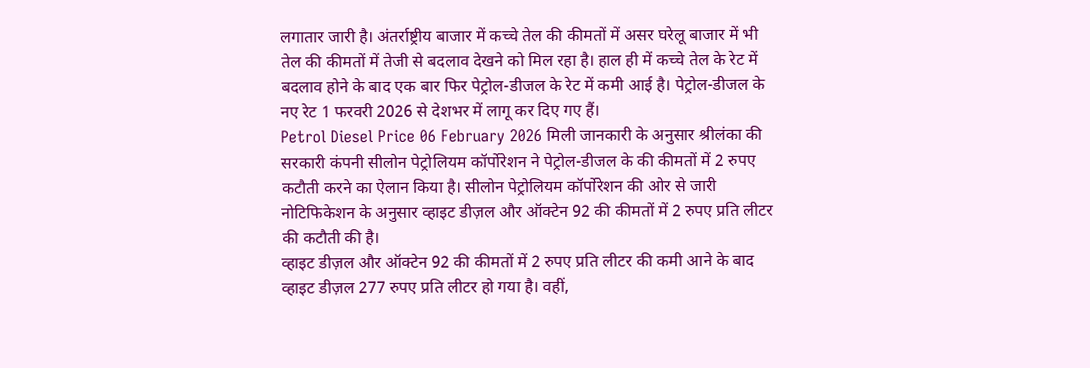लगातार जारी है। अंतर्राष्ट्रीय बाजार में कच्चे तेल की कीमतों में असर घरेलू बाजार में भी तेल की कीमतों में तेजी से बदलाव देखने को मिल रहा है। हाल ही में कच्चे तेल के रेट में बदलाव होने के बाद एक बार फिर पेट्रोल-डीजल के रेट में कमी आई है। पेट्रोल-डीजल के नए रेट 1 फरवरी 2026 से देशभर में लागू कर दिए गए हैं।
Petrol Diesel Price 06 February 2026 मिली जानकारी के अनुसार श्रीलंका की सरकारी कंपनी सीलोन पेट्रोलियम कॉर्पोरेशन ने पेट्रोल-डीजल के की कीमतों में 2 रुपए कटौती करने का ऐलान किया है। सीलोन पेट्रोलियम कॉर्पोरेशन की ओर से जारी नोटिफिकेशन के अनुसार व्हाइट डीज़ल और ऑक्टेन 92 की कीमतों में 2 रुपए प्रति लीटर की कटौती की है।
व्हाइट डीज़ल और ऑक्टेन 92 की कीमतों में 2 रुपए प्रति लीटर की कमी आने के बाद व्हाइट डीज़ल 277 रुपए प्रति लीटर हो गया है। वहीं,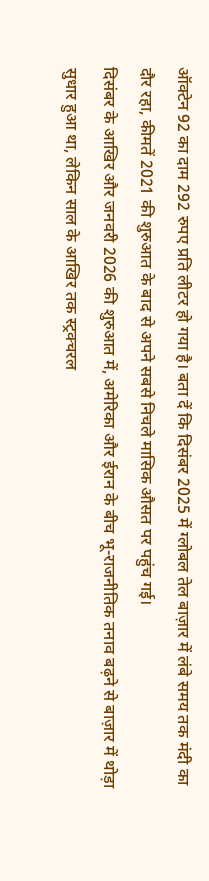ऑक्टेन 92 का दाम 292 रुपए प्रति लीटर हो गया है। बता दें कि दिसंबर 2025 में ग्लोबल तेल बाज़ार में लंबे समय तक मंदी का दौर रहा, कीमतें 2021 की शुरुआत के बाद से अपने सबसे निचले मासिक औसत पर पहुंच गई।
दिसंबर के आखिर और जनवरी 2026 की शुरुआत में, अमेरिका और ईरान के बीच भू-राजनीतिक तनाव बढ़ने से बाज़ार में थोड़ा सुधार हुआ था, लेकिन साल के आखिर तक स्ट्रक्चरल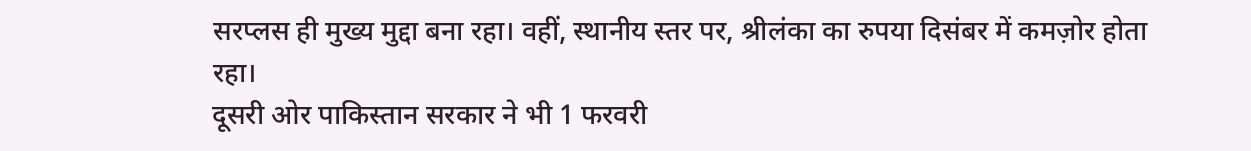सरप्लस ही मुख्य मुद्दा बना रहा। वहीं, स्थानीय स्तर पर, श्रीलंका का रुपया दिसंबर में कमज़ोर होता रहा।
दूसरी ओर पाकिस्तान सरकार ने भी 1 फरवरी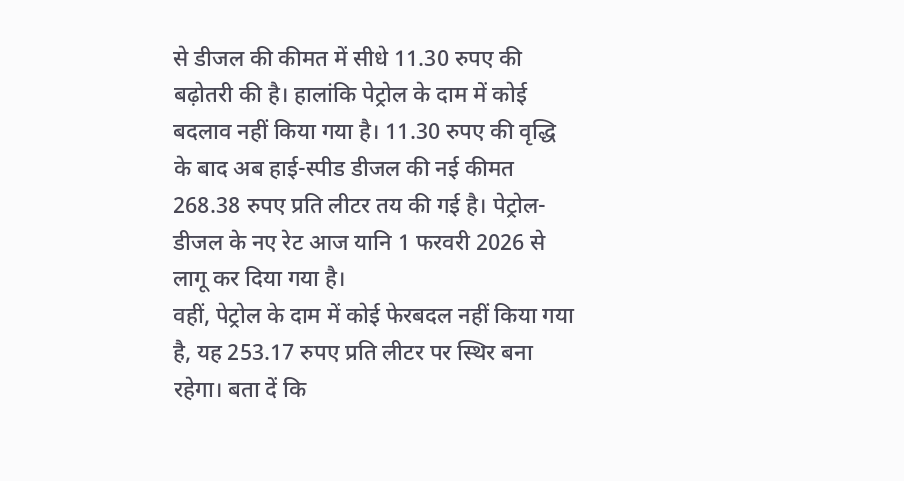से डीजल की कीमत में सीधे 11.30 रुपए की बढ़ोतरी की है। हालांकि पेट्रोल के दाम में कोई बदलाव नहीं किया गया है। 11.30 रुपए की वृद्धि के बाद अब हाई-स्पीड डीजल की नई कीमत 268.38 रुपए प्रति लीटर तय की गई है। पेट्रोल-डीजल के नए रेट आज यानि 1 फरवरी 2026 से लागू कर दिया गया है।
वहीं, पेट्रोल के दाम में कोई फेरबदल नहीं किया गया है, यह 253.17 रुपए प्रति लीटर पर स्थिर बना रहेगा। बता दें कि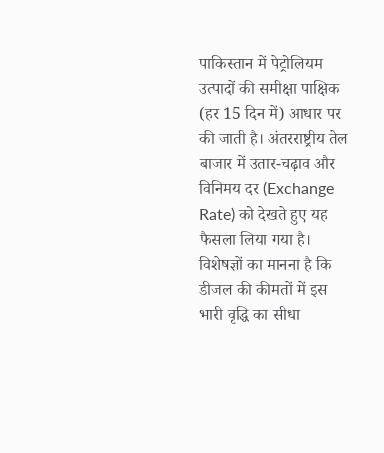पाकिस्तान में पेट्रोलियम उत्पादों की समीक्षा पाक्षिक (हर 15 दिन में) आधार पर की जाती है। अंतरराष्ट्रीय तेल बाजार में उतार-चढ़ाव और विनिमय दर (Exchange Rate) को देखते हुए यह फैसला लिया गया है। विशेषज्ञों का मानना है कि डीजल की कीमतों में इस भारी वृद्धि का सीधा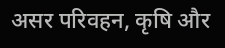असर परिवहन, कृषि और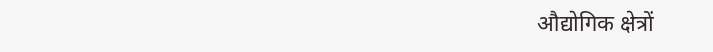औद्योगिक क्षेत्रों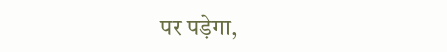पर पड़ेगा,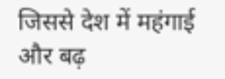जिससे देश में महंगाई और बढ़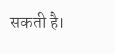सकती है।